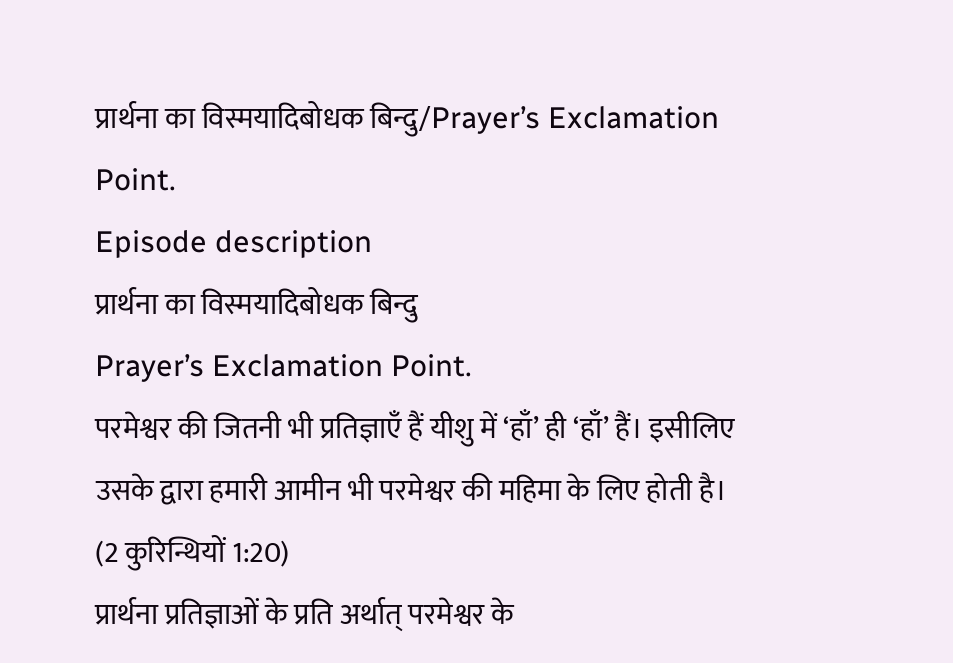प्रार्थना का विस्मयादिबोधक बिन्दु/Prayer’s Exclamation Point.
Episode description
प्रार्थना का विस्मयादिबोधक बिन्दु
Prayer’s Exclamation Point.
परमेश्वर की जितनी भी प्रतिज्ञाएँ हैं यीशु में ‘हाँ’ ही ‘हाँ’ हैं। इसीलिए उसके द्वारा हमारी आमीन भी परमेश्वर की महिमा के लिए होती है। (2 कुरिन्थियों 1:20)
प्रार्थना प्रतिज्ञाओं के प्रति अर्थात् परमेश्वर के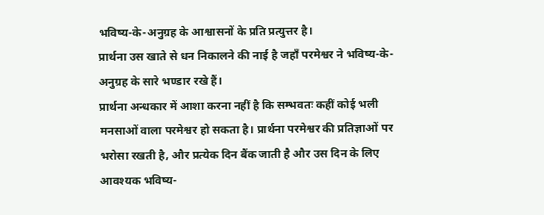भविष्य-के-अनुग्रह के आश्वासनों के प्रति प्रत्युत्तर है।
प्रार्थना उस खाते से धन निकालने की नाई है जहाँ परमेश्वर ने भविष्य-के-अनुग्रह के सारे भण्डार रखे हैं।
प्रार्थना अन्धकार में आशा करना नहीं है कि सम्भवतः कहीं कोई भली मनसाओं वाला परमेश्वर हो सकता है। प्रार्थना परमेश्वर की प्रतिज्ञाओं पर भरोसा रखती है, और प्रत्येक दिन बैंक जाती है और उस दिन के लिए आवश्यक भविष्य-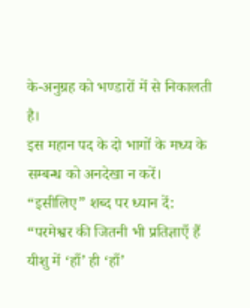के-अनुग्रह को भण्डारों में से निकालती है।
इस महान पद के दो भागों के मध्य के सम्बन्ध को अनदेखा न करें। “इसीलिए” शब्द पर ध्यान दें: “परमेश्वर की जितनी भी प्रतिज्ञाएँ हैं यीशु में ‘हाँ’ ही ‘हाँ’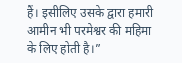हैं। इसीलिए उसके द्वारा हमारी आमीन भी परमेश्वर की महिमा के लिए होती है।”